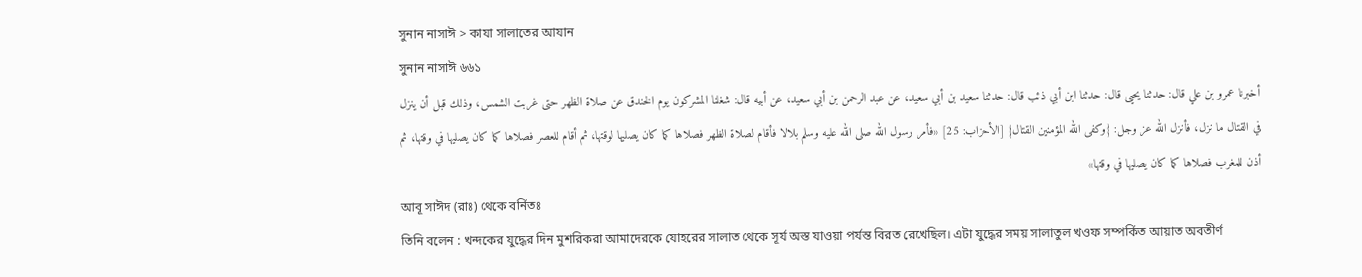সুনান নাসাঈ > কাযা সালাতের আযান
সুনান নাসাঈ ৬৬১
أخبرنا عمرو بن علي قال: حدثنا يحيى قال: حدثنا ابن أبي ذئب قال: حدثنا سعيد بن أبي سعيد، عن عبد الرحمن بن أبي سعيد، عن أبيه قال: شغلنا المشركون يوم الخندق عن صلاة الظهر حتى غربت الشمس، وذلك قبل أن ينزل في القتال ما نزل، فأنزل الله عز وجل: {وكفى الله المؤمنين القتال} [الأحزاب: 25] «فأمر رسول الله صلى الله عليه وسلم بلالا فأقام لصلاة الظهر فصلاها كما كان يصليها لوقتها، ثم أقام للعصر فصلاها كما كان يصليها في وقتها، ثم أذن للمغرب فصلاها كما كان يصليها في وقتها»
আবূ সাঈদ (রাঃ) থেকে বর্নিতঃ
তিনি বলেন : খন্দকের যুদ্ধের দিন মুশরিকরা আমাদেরকে যোহরের সালাত থেকে সূর্য অস্ত যাওয়া পর্যন্ত বিরত রেখেছিল। এটা যুদ্ধের সময় সালাতুল খওফ সম্পর্কিত আয়াত অবতীর্ণ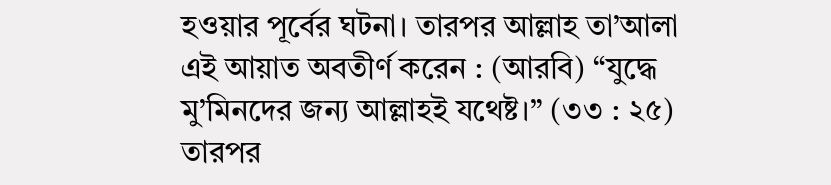হওয়ার পূর্বের ঘটনা। তারপর আল্লাহ তা’আলা এই আয়াত অবতীর্ণ করেন : (আরবি) “যুদ্ধে মু’মিনদের জন্য আল্লাহই যথেষ্ট।” (৩৩ : ২৫) তারপর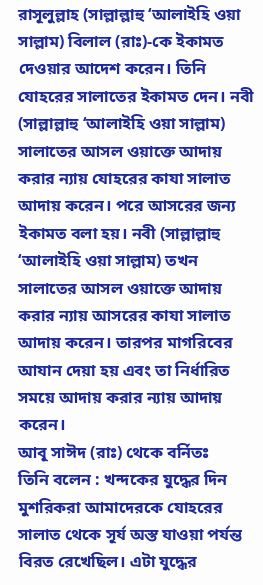রাসূলুল্লাহ (সাল্লাল্লাহু ‘আলাইহি ওয়া সাল্লাম) বিলাল (রাঃ)-কে ইকামত দেওয়ার আদেশ করেন। তিনি যোহরের সালাতের ইকামত দেন। নবী (সাল্লাল্লাহু ‘আলাইহি ওয়া সাল্লাম) সালাতের আসল ওয়াক্তে আদায় করার ন্যায় যোহরের কাযা সালাত আদায় করেন। পরে আসরের জন্য ইকামত বলা হয়। নবী (সাল্লাল্লাহু ‘আলাইহি ওয়া সাল্লাম) তখন সালাতের আসল ওয়াক্তে আদায় করার ন্যায় আসরের কাযা সালাত আদায় করেন। তারপর মাগরিবের আযান দেয়া হয় এবং তা নির্ধারিত সময়ে আদায় করার ন্যায় আদায় করেন।
আবূ সাঈদ (রাঃ) থেকে বর্নিতঃ
তিনি বলেন : খন্দকের যুদ্ধের দিন মুশরিকরা আমাদেরকে যোহরের সালাত থেকে সূর্য অস্ত যাওয়া পর্যন্ত বিরত রেখেছিল। এটা যুদ্ধের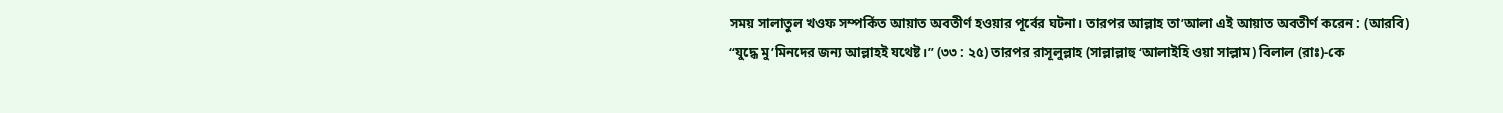সময় সালাতুল খওফ সম্পর্কিত আয়াত অবতীর্ণ হওয়ার পূর্বের ঘটনা। তারপর আল্লাহ তা’আলা এই আয়াত অবতীর্ণ করেন : (আরবি) “যুদ্ধে মু’মিনদের জন্য আল্লাহই যথেষ্ট।” (৩৩ : ২৫) তারপর রাসূলুল্লাহ (সাল্লাল্লাহু ‘আলাইহি ওয়া সাল্লাম) বিলাল (রাঃ)-কে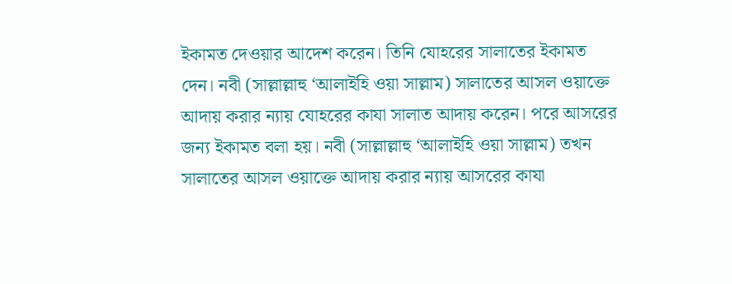ইকামত দেওয়ার আদেশ করেন। তিনি যোহরের সালাতের ইকামত দেন। নবী (সাল্লাল্লাহু ‘আলাইহি ওয়া সাল্লাম) সালাতের আসল ওয়াক্তে আদায় করার ন্যায় যোহরের কাযা সালাত আদায় করেন। পরে আসরের জন্য ইকামত বলা হয়। নবী (সাল্লাল্লাহু ‘আলাইহি ওয়া সাল্লাম) তখন সালাতের আসল ওয়াক্তে আদায় করার ন্যায় আসরের কাযা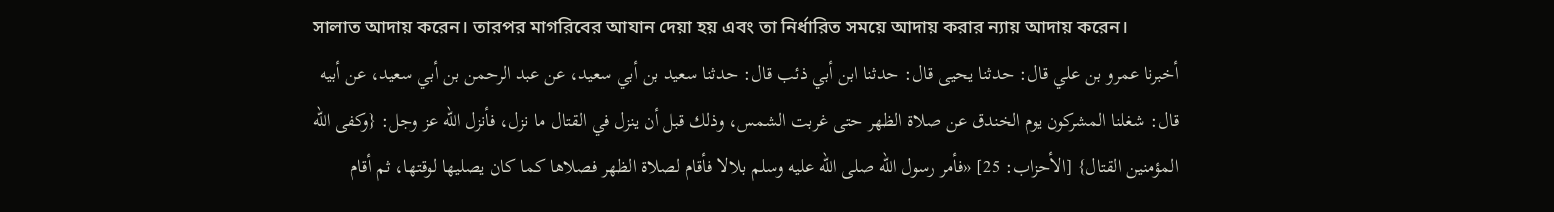সালাত আদায় করেন। তারপর মাগরিবের আযান দেয়া হয় এবং তা নির্ধারিত সময়ে আদায় করার ন্যায় আদায় করেন।
أخبرنا عمرو بن علي قال: حدثنا يحيى قال: حدثنا ابن أبي ذئب قال: حدثنا سعيد بن أبي سعيد، عن عبد الرحمن بن أبي سعيد، عن أبيه قال: شغلنا المشركون يوم الخندق عن صلاة الظهر حتى غربت الشمس، وذلك قبل أن ينزل في القتال ما نزل، فأنزل الله عز وجل: {وكفى الله المؤمنين القتال} [الأحزاب: 25] «فأمر رسول الله صلى الله عليه وسلم بلالا فأقام لصلاة الظهر فصلاها كما كان يصليها لوقتها، ثم أقام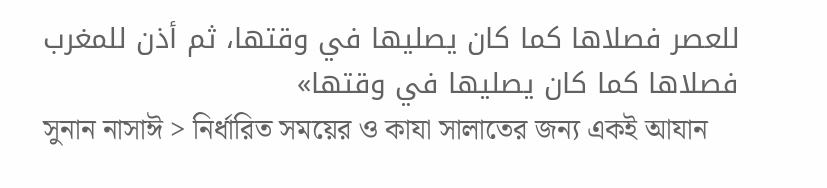للعصر فصلاها كما كان يصليها في وقتها، ثم أذن للمغرب فصلاها كما كان يصليها في وقتها»
সুনান নাসাঈ > নির্ধারিত সময়ের ও কাযা সালাতের জন্য একই আযান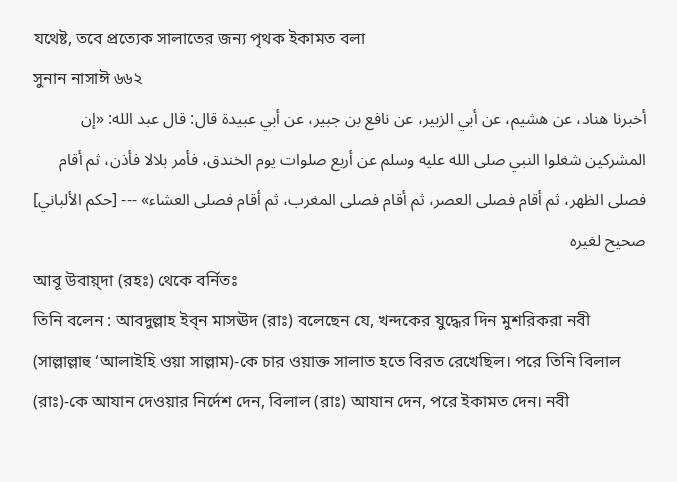যথেষ্ট, তবে প্রত্যেক সালাতের জন্য পৃথক ইকামত বলা
সুনান নাসাঈ ৬৬২
أخبرنا هناد، عن هشيم، عن أبي الزبير، عن نافع بن جبير، عن أبي عبيدة قال: قال عبد الله: «إن المشركين شغلوا النبي صلى الله عليه وسلم عن أربع صلوات يوم الخندق، فأمر بلالا فأذن، ثم أقام فصلى الظهر، ثم أقام فصلى العصر، ثم أقام فصلى المغرب، ثم أقام فصلى العشاء» --- [حكم الألباني] صحيح لغيره
আবূ উবায়্দা (রহঃ) থেকে বর্নিতঃ
তিনি বলেন : আবদুল্লাহ ইব্ন মাসঊদ (রাঃ) বলেছেন যে, খন্দকের যুদ্ধের দিন মুশরিকরা নবী (সাল্লাল্লাহু ‘আলাইহি ওয়া সাল্লাম)-কে চার ওয়াক্ত সালাত হতে বিরত রেখেছিল। পরে তিনি বিলাল (রাঃ)-কে আযান দেওয়ার নির্দেশ দেন, বিলাল (রাঃ) আযান দেন, পরে ইকামত দেন। নবী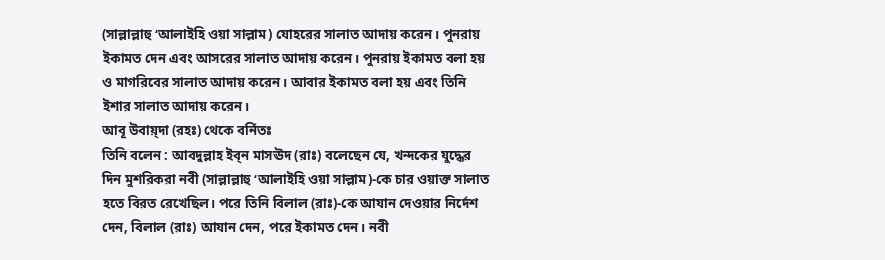(সাল্লাল্লাহু ‘আলাইহি ওয়া সাল্লাম) যোহরের সালাত আদায় করেন। পুনরায় ইকামত দেন এবং আসরের সালাত আদায় করেন। পুনরায় ইকামত বলা হয় ও মাগরিবের সালাত আদায় করেন। আবার ইকামত বলা হয় এবং তিনি ইশার সালাত আদায় করেন।
আবূ উবায়্দা (রহঃ) থেকে বর্নিতঃ
তিনি বলেন : আবদুল্লাহ ইব্ন মাসঊদ (রাঃ) বলেছেন যে, খন্দকের যুদ্ধের দিন মুশরিকরা নবী (সাল্লাল্লাহু ‘আলাইহি ওয়া সাল্লাম)-কে চার ওয়াক্ত সালাত হতে বিরত রেখেছিল। পরে তিনি বিলাল (রাঃ)-কে আযান দেওয়ার নির্দেশ দেন, বিলাল (রাঃ) আযান দেন, পরে ইকামত দেন। নবী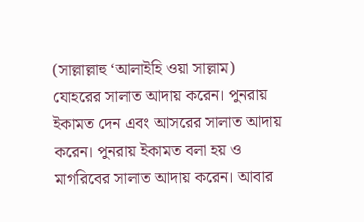(সাল্লাল্লাহু ‘আলাইহি ওয়া সাল্লাম) যোহরের সালাত আদায় করেন। পুনরায় ইকামত দেন এবং আসরের সালাত আদায় করেন। পুনরায় ইকামত বলা হয় ও মাগরিবের সালাত আদায় করেন। আবার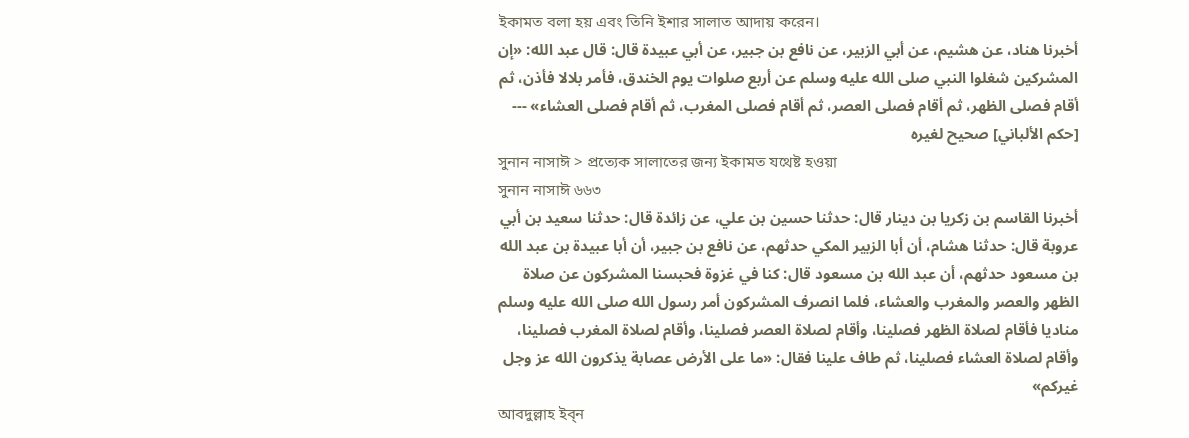ইকামত বলা হয় এবং তিনি ইশার সালাত আদায় করেন।
أخبرنا هناد، عن هشيم، عن أبي الزبير، عن نافع بن جبير، عن أبي عبيدة قال: قال عبد الله: «إن المشركين شغلوا النبي صلى الله عليه وسلم عن أربع صلوات يوم الخندق، فأمر بلالا فأذن، ثم أقام فصلى الظهر، ثم أقام فصلى العصر، ثم أقام فصلى المغرب، ثم أقام فصلى العشاء» --- [حكم الألباني] صحيح لغيره
সুনান নাসাঈ > প্রত্যেক সালাতের জন্য ইকামত যথেষ্ট হওয়া
সুনান নাসাঈ ৬৬৩
أخبرنا القاسم بن زكريا بن دينار قال: حدثنا حسين بن علي، عن زائدة قال: حدثنا سعيد بن أبي عروبة قال: حدثنا هشام، أن أبا الزبير المكي حدثهم، عن نافع بن جبير، أن أبا عبيدة بن عبد الله بن مسعود حدثهم، أن عبد الله بن مسعود قال: كنا في غزوة فحبسنا المشركون عن صلاة الظهر والعصر والمغرب والعشاء، فلما انصرف المشركون أمر رسول الله صلى الله عليه وسلم مناديا فأقام لصلاة الظهر فصلينا، وأقام لصلاة العصر فصلينا، وأقام لصلاة المغرب فصلينا، وأقام لصلاة العشاء فصلينا، ثم طاف علينا فقال: «ما على الأرض عصابة يذكرون الله عز وجل غيركم»
আবদুল্লাহ ইব্ন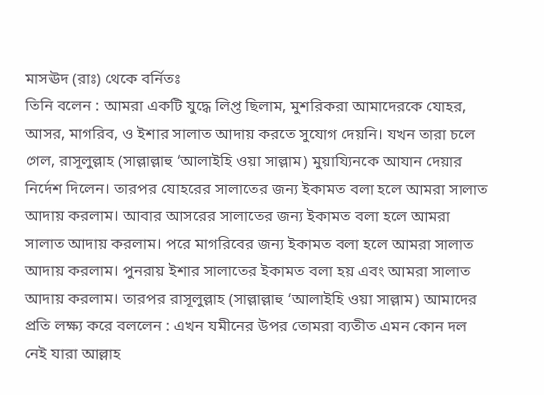মাসঊদ (রাঃ) থেকে বর্নিতঃ
তিনি বলেন : আমরা একটি যুদ্ধে লিপ্ত ছিলাম, মুশরিকরা আমাদেরকে যোহর, আসর, মাগরিব, ও ইশার সালাত আদায় করতে সুযোগ দেয়নি। যখন তারা চলে গেল, রাসূলুল্লাহ (সাল্লাল্লাহু ‘আলাইহি ওয়া সাল্লাম) মুয়ায্যিনকে আযান দেয়ার নির্দেশ দিলেন। তারপর যোহরের সালাতের জন্য ইকামত বলা হলে আমরা সালাত আদায় করলাম। আবার আসরের সালাতের জন্য ইকামত বলা হলে আমরা সালাত আদায় করলাম। পরে মাগরিবের জন্য ইকামত বলা হলে আমরা সালাত আদায় করলাম। পুনরায় ইশার সালাতের ইকামত বলা হয় এবং আমরা সালাত আদায় করলাম। তারপর রাসূলুল্লাহ (সাল্লাল্লাহু ‘আলাইহি ওয়া সাল্লাম) আমাদের প্রতি লক্ষ্য করে বললেন : এখন যমীনের উপর তোমরা ব্যতীত এমন কোন দল নেই যারা আল্লাহ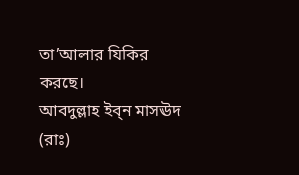তা’আলার যিকির করছে।
আবদুল্লাহ ইব্ন মাসঊদ (রাঃ)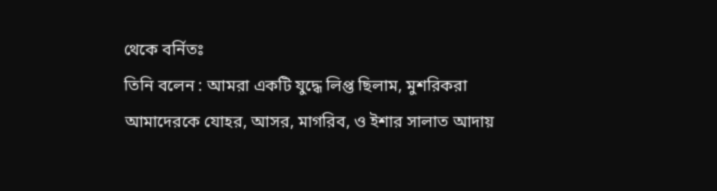থেকে বর্নিতঃ
তিনি বলেন : আমরা একটি যুদ্ধে লিপ্ত ছিলাম, মুশরিকরা আমাদেরকে যোহর, আসর, মাগরিব, ও ইশার সালাত আদায়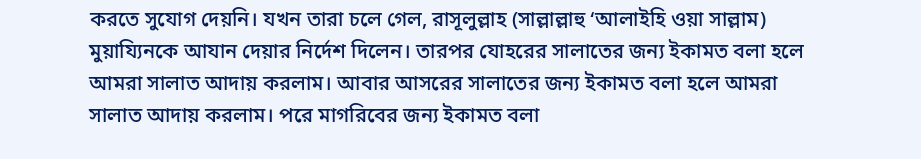করতে সুযোগ দেয়নি। যখন তারা চলে গেল, রাসূলুল্লাহ (সাল্লাল্লাহু ‘আলাইহি ওয়া সাল্লাম) মুয়ায্যিনকে আযান দেয়ার নির্দেশ দিলেন। তারপর যোহরের সালাতের জন্য ইকামত বলা হলে আমরা সালাত আদায় করলাম। আবার আসরের সালাতের জন্য ইকামত বলা হলে আমরা সালাত আদায় করলাম। পরে মাগরিবের জন্য ইকামত বলা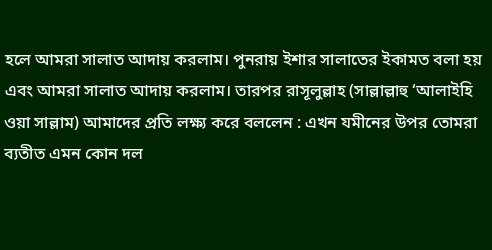হলে আমরা সালাত আদায় করলাম। পুনরায় ইশার সালাতের ইকামত বলা হয় এবং আমরা সালাত আদায় করলাম। তারপর রাসূলুল্লাহ (সাল্লাল্লাহু ‘আলাইহি ওয়া সাল্লাম) আমাদের প্রতি লক্ষ্য করে বললেন : এখন যমীনের উপর তোমরা ব্যতীত এমন কোন দল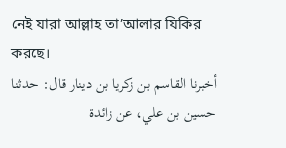নেই যারা আল্লাহ তা’আলার যিকির করছে।
أخبرنا القاسم بن زكريا بن دينار قال: حدثنا حسين بن علي، عن زائدة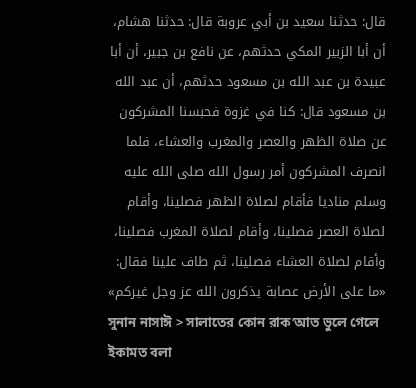قال: حدثنا سعيد بن أبي عروبة قال: حدثنا هشام، أن أبا الزبير المكي حدثهم، عن نافع بن جبير، أن أبا عبيدة بن عبد الله بن مسعود حدثهم، أن عبد الله بن مسعود قال: كنا في غزوة فحبسنا المشركون عن صلاة الظهر والعصر والمغرب والعشاء، فلما انصرف المشركون أمر رسول الله صلى الله عليه وسلم مناديا فأقام لصلاة الظهر فصلينا، وأقام لصلاة العصر فصلينا، وأقام لصلاة المغرب فصلينا، وأقام لصلاة العشاء فصلينا، ثم طاف علينا فقال: «ما على الأرض عصابة يذكرون الله عز وجل غيركم»
সুনান নাসাঈ > সালাতের কোন রাক’আত ভুলে গেলে ইকামত বলা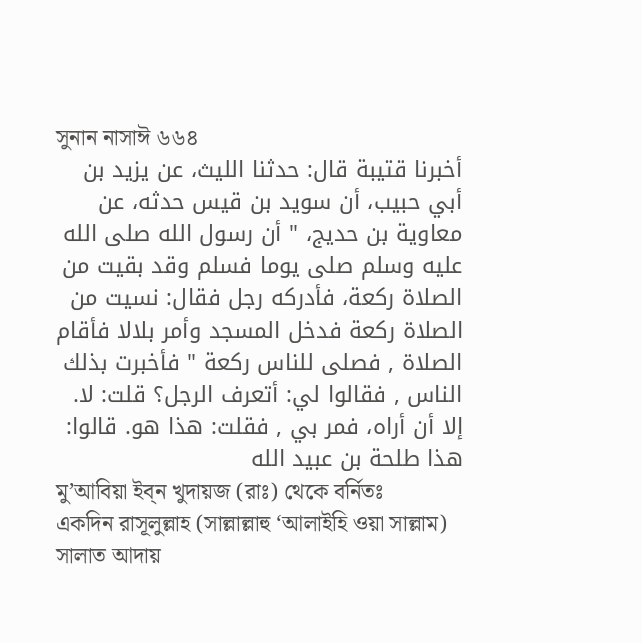সুনান নাসাঈ ৬৬৪
أخبرنا قتيبة قال: حدثنا الليث، عن يزيد بن أبي حبيب، أن سويد بن قيس حدثه، عن معاوية بن حديج، " أن رسول الله صلى الله عليه وسلم صلى يوما فسلم وقد بقيت من الصلاة ركعة، فأدركه رجل فقال: نسيت من الصلاة ركعة فدخل المسجد وأمر بلالا فأقام الصلاة , فصلى للناس ركعة " فأخبرت بذلك الناس , فقالوا لي: أتعرف الرجل؟ قلت: لا. إلا أن أراه، فمر بي , فقلت: هذا هو. قالوا: هذا طلحة بن عبيد الله
মু’আবিয়া ইব্ন খুদায়জ (রাঃ) থেকে বর্নিতঃ
একদিন রাসূলুল্লাহ (সাল্লাল্লাহু ‘আলাইহি ওয়া সাল্লাম) সালাত আদায়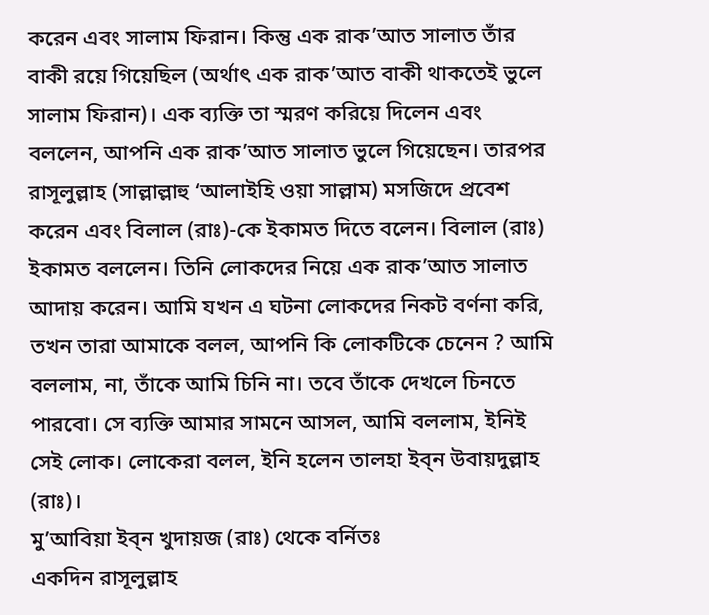করেন এবং সালাম ফিরান। কিন্তু এক রাক’আত সালাত তাঁর বাকী রয়ে গিয়েছিল (অর্থাৎ এক রাক’আত বাকী থাকতেই ভুলে সালাম ফিরান)। এক ব্যক্তি তা স্মরণ করিয়ে দিলেন এবং বললেন, আপনি এক রাক’আত সালাত ভুলে গিয়েছেন। তারপর রাসূলুল্লাহ (সাল্লাল্লাহু ‘আলাইহি ওয়া সাল্লাম) মসজিদে প্রবেশ করেন এবং বিলাল (রাঃ)-কে ইকামত দিতে বলেন। বিলাল (রাঃ) ইকামত বললেন। তিনি লোকদের নিয়ে এক রাক’আত সালাত আদায় করেন। আমি যখন এ ঘটনা লোকদের নিকট বর্ণনা করি, তখন তারা আমাকে বলল, আপনি কি লোকটিকে চেনেন ? আমি বললাম, না, তাঁকে আমি চিনি না। তবে তাঁকে দেখলে চিনতে পারবো। সে ব্যক্তি আমার সামনে আসল, আমি বললাম, ইনিই সেই লোক। লোকেরা বলল, ইনি হলেন তালহা ইব্ন উবায়দুল্লাহ (রাঃ)।
মু’আবিয়া ইব্ন খুদায়জ (রাঃ) থেকে বর্নিতঃ
একদিন রাসূলুল্লাহ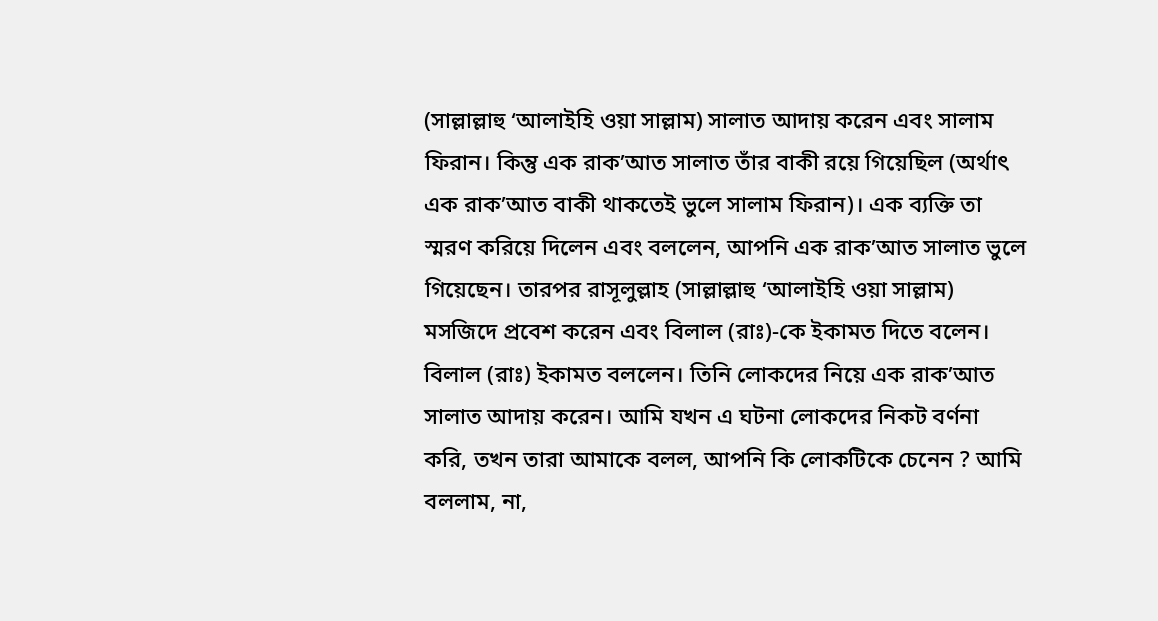(সাল্লাল্লাহু ‘আলাইহি ওয়া সাল্লাম) সালাত আদায় করেন এবং সালাম ফিরান। কিন্তু এক রাক’আত সালাত তাঁর বাকী রয়ে গিয়েছিল (অর্থাৎ এক রাক’আত বাকী থাকতেই ভুলে সালাম ফিরান)। এক ব্যক্তি তা স্মরণ করিয়ে দিলেন এবং বললেন, আপনি এক রাক’আত সালাত ভুলে গিয়েছেন। তারপর রাসূলুল্লাহ (সাল্লাল্লাহু ‘আলাইহি ওয়া সাল্লাম) মসজিদে প্রবেশ করেন এবং বিলাল (রাঃ)-কে ইকামত দিতে বলেন। বিলাল (রাঃ) ইকামত বললেন। তিনি লোকদের নিয়ে এক রাক’আত সালাত আদায় করেন। আমি যখন এ ঘটনা লোকদের নিকট বর্ণনা করি, তখন তারা আমাকে বলল, আপনি কি লোকটিকে চেনেন ? আমি বললাম, না,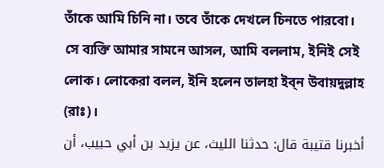তাঁকে আমি চিনি না। তবে তাঁকে দেখলে চিনতে পারবো। সে ব্যক্তি আমার সামনে আসল, আমি বললাম, ইনিই সেই লোক। লোকেরা বলল, ইনি হলেন তালহা ইব্ন উবায়দুল্লাহ (রাঃ)।
أخبرنا قتيبة قال: حدثنا الليث، عن يزيد بن أبي حبيب، أن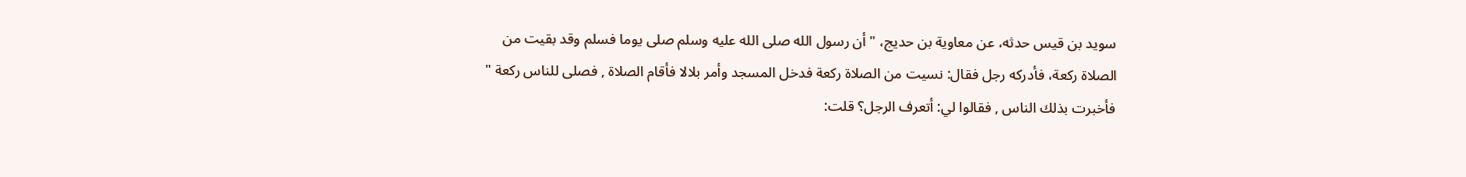سويد بن قيس حدثه، عن معاوية بن حديج، " أن رسول الله صلى الله عليه وسلم صلى يوما فسلم وقد بقيت من الصلاة ركعة، فأدركه رجل فقال: نسيت من الصلاة ركعة فدخل المسجد وأمر بلالا فأقام الصلاة , فصلى للناس ركعة " فأخبرت بذلك الناس , فقالوا لي: أتعرف الرجل؟ قلت: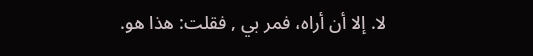لا. إلا أن أراه، فمر بي , فقلت: هذا هو.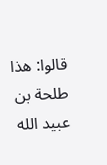قالوا: هذا طلحة بن عبيد الله